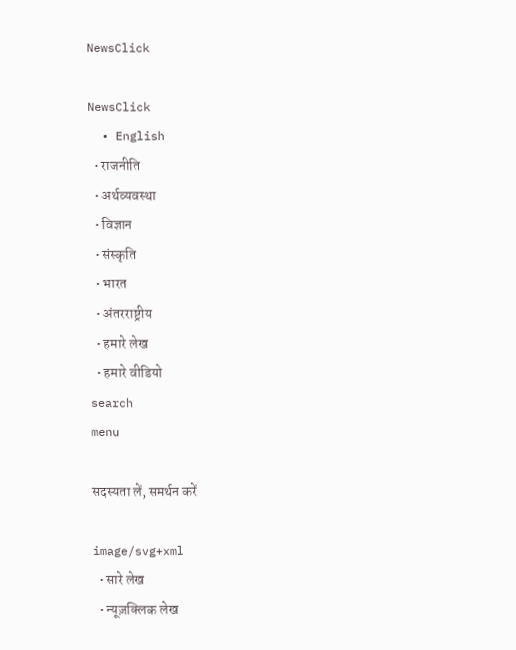NewsClick

NewsClick
  • English
  • राजनीति
  • अर्थव्यवस्था
  • विज्ञान
  • संस्कृति
  • भारत
  • अंतरराष्ट्रीय
  • हमारे लेख
  • हमारे वीडियो
search
menu

सदस्यता लें, समर्थन करें

image/svg+xml
  • सारे लेख
  • न्यूज़क्लिक लेख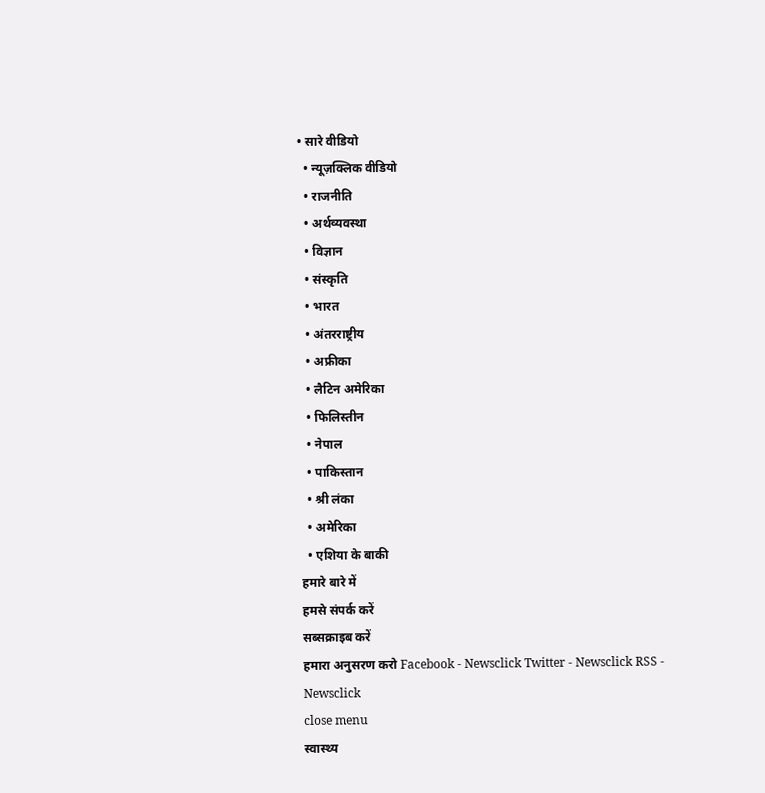• सारे वीडियो
  • न्यूज़क्लिक वीडियो
  • राजनीति
  • अर्थव्यवस्था
  • विज्ञान
  • संस्कृति
  • भारत
  • अंतरराष्ट्रीय
  • अफ्रीका
  • लैटिन अमेरिका
  • फिलिस्तीन
  • नेपाल
  • पाकिस्तान
  • श्री लंका
  • अमेरिका
  • एशिया के बाकी
हमारे बारे में
हमसे संपर्क करें
सब्सक्राइब करें
हमारा अनुसरण करो Facebook - Newsclick Twitter - Newsclick RSS - Newsclick
close menu
स्वास्थ्य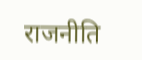राजनीति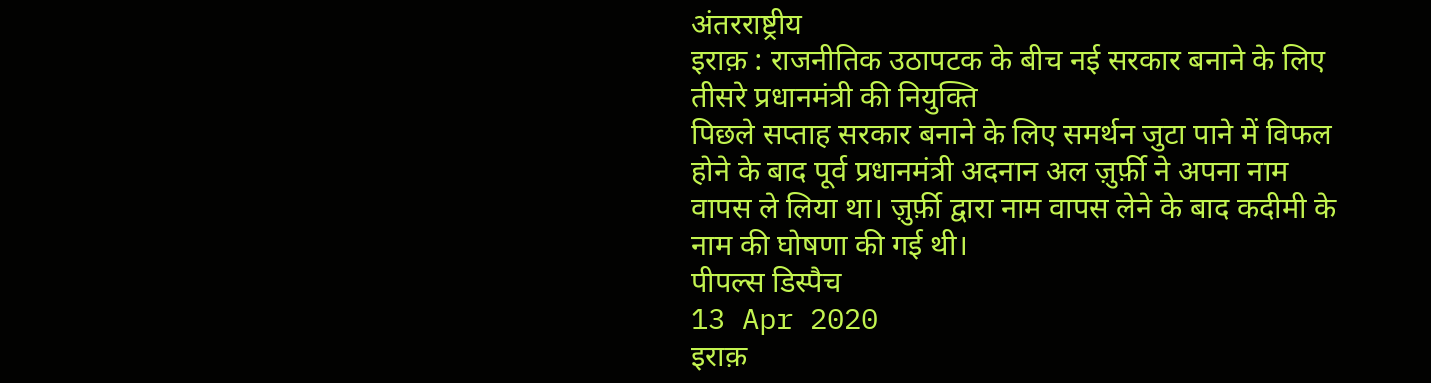अंतरराष्ट्रीय
इराक़ : राजनीतिक उठापटक के बीच नई सरकार बनाने के लिए तीसरे प्रधानमंत्री की नियुक्ति
पिछले सप्ताह सरकार बनाने के लिए समर्थन जुटा पाने में विफल होने के बाद पूर्व प्रधानमंत्री अदनान अल ज़ुर्फ़ी ने अपना नाम वापस ले लिया था। ज़ुर्फ़ी द्वारा नाम वापस लेने के बाद कदीमी के नाम की घोषणा की गई थी।
पीपल्स डिस्पैच
13 Apr 2020
इराक़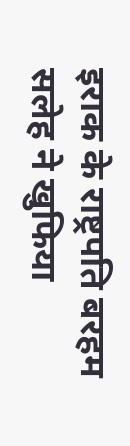इराक के राष्ट्रपति बरहम सलेह ने खुफिया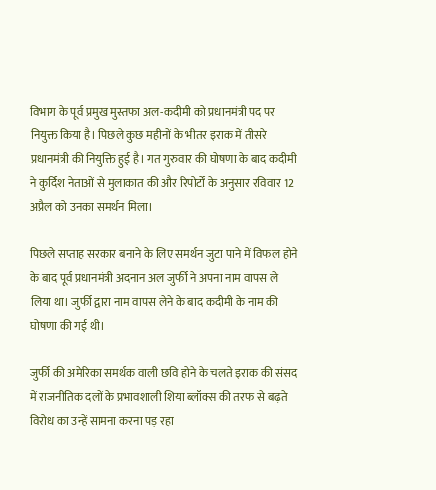विभाग के पूर्व प्रमुख मुस्तफा अल-कदीमी को प्रधानमंत्री पद पर नियुक्त किया है। पिछले कुछ महीनों के भीतर इराक में तीसरे प्रधानमंत्री की नियुक्ति हुई है। गत गुरुवार की घोषणा के बाद कदीमी ने कुर्दिश नेताओं से मुलाकात की और रिपोर्टों के अनुसार रविवार 12 अप्रैल को उनका समर्थन मिला।

पिछले सप्ताह सरकार बनाने के लिए समर्थन जुटा पाने में विफल होने के बाद पूर्व प्रधानमंत्री अदनान अल जुर्फी ने अपना नाम वापस ले लिया था। जुर्फी द्वारा नाम वापस लेने के बाद कदीमी के नाम की घोषणा की गई थी।

जुर्फी की अमेरिका समर्थक वाली छवि होने के चलते इराक की संसद में राजनीतिक दलों के प्रभावशाली शिया ब्लॉक्स की तरफ से बढ़ते विरोध का उन्हें सामना करना पड़ रहा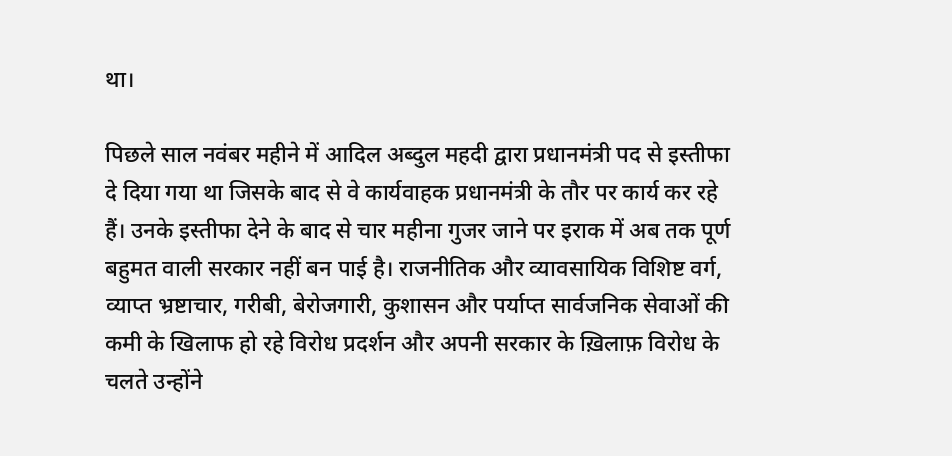था।

पिछले साल नवंबर महीने में आदिल अब्दुल महदी द्वारा प्रधानमंत्री पद से इस्तीफा दे दिया गया था जिसके बाद से वे कार्यवाहक प्रधानमंत्री के तौर पर कार्य कर रहे हैं। उनके इस्तीफा देने के बाद से चार महीना गुजर जाने पर इराक में अब तक पूर्ण बहुमत वाली सरकार नहीं बन पाई है। राजनीतिक और व्यावसायिक विशिष्ट वर्ग, व्याप्त भ्रष्टाचार, गरीबी, बेरोजगारी, कुशासन और पर्याप्त सार्वजनिक सेवाओं की कमी के खिलाफ हो रहे विरोध प्रदर्शन और अपनी सरकार के ख़िलाफ़ विरोध के चलते उन्होंने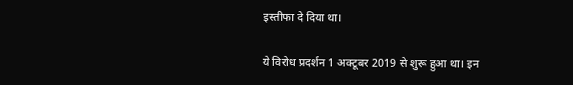इस्तीफा दे दिया था।

ये विरोध प्रदर्शन 1 अक्टूबर 2019 से शुरू हुआ था। इन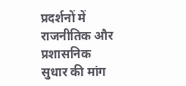प्रदर्शनों में राजनीतिक और प्रशासनिक सुधार की मांग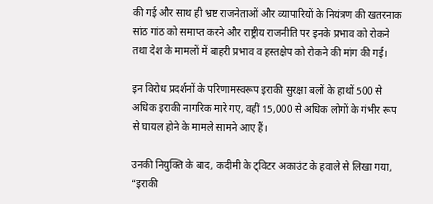की गई और साथ ही भ्रष्ट राजनेताओं और व्यापारियों के नियंत्रण की खतरनाक सांठ गांठ को समाप्त करने और राष्ट्रीय राजनीति पर इनके प्रभाव को रोकने तथा देश के मामलों में बाहरी प्रभाव व हस्तक्षेप को रोकने की मांग की गई।

इन विरोध प्रदर्शनों के परिणामस्वरूप इराकी सुरक्षा बलों के हाथों 500 से अधिक इराकी नागरिक मारे गए, वहीं 15,000 से अधिक लोगों के गंभीर रूप से घायल होने के मामले सामने आए हैं।

उनकी नियुक्ति के बाद, कदीमी के ट्विटर अकाउंट के हवाले से लिखा गया, “इराकी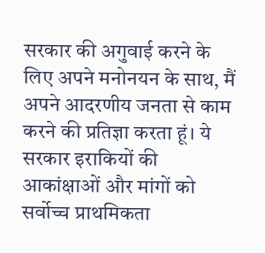सरकार की अगुवाई करने के लिए अपने मनोनयन के साथ, मैं अपने आदरणीय जनता से काम करने की प्रतिज्ञा करता हूं। ये सरकार इराकियों की आकांक्षाओं और मांगों को सर्वोच्च प्राथमिकता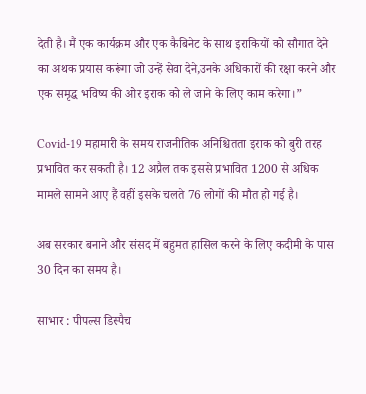देती है। मैं एक कार्यक्रम और एक कैबिनेट के साथ इराकियों को सौगात देने का अथक प्रयास करूंगा जो उन्हें सेवा देने,उनके अधिकारों की रक्षा करने और एक समृद्ध भविष्य की ओर इराक को ले जाने के लिए काम करेगा।”

Covid-19 महामारी के समय राजनीतिक अनिश्चितता इराक को बुरी तरह प्रभावित कर सकती है। 12 अप्रैल तक इससे प्रभावित 1200 से अधिक मामले सामने आए हैं वहीं इसके चलते 76 लोगों की मौत हो गई है।

अब सरकार बनाने और संसद में बहुमत हासिल करने के लिए कदीमी के पास 30 दिन का समय है।

साभार : पीपल्स डिस्पैच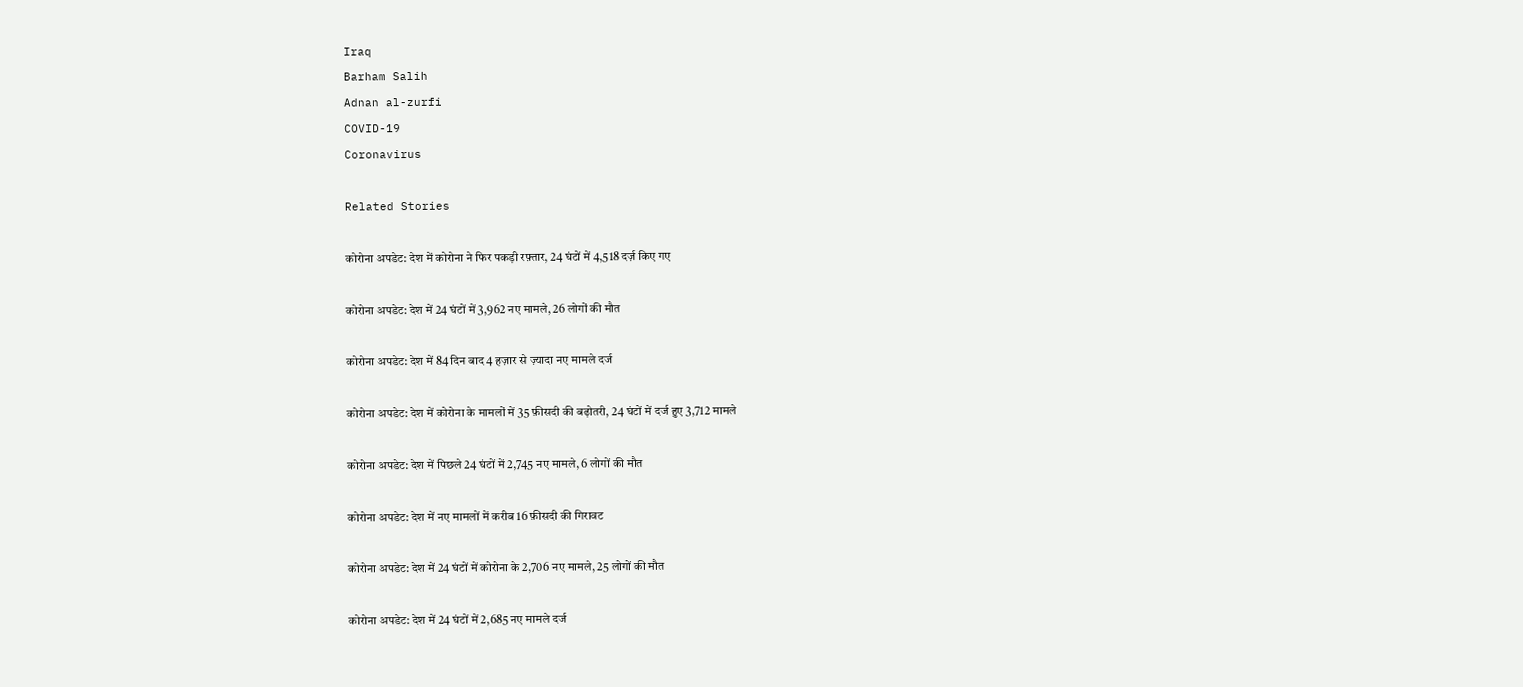Iraq
Barham Salih
Adnan al-zurfi
COVID-19
Coronavirus

Related Stories

कोरोना अपडेट: देश में कोरोना ने फिर पकड़ी रफ़्तार, 24 घंटों में 4,518 दर्ज़ किए गए

कोरोना अपडेट: देश में 24 घंटों में 3,962 नए मामले, 26 लोगों की मौत

कोरोना अपडेट: देश में 84 दिन बाद 4 हज़ार से ज़्यादा नए मामले दर्ज

कोरोना अपडेट: देश में कोरोना के मामलों में 35 फ़ीसदी की बढ़ोतरी, 24 घंटों में दर्ज हुए 3,712 मामले

कोरोना अपडेट: देश में पिछले 24 घंटों में 2,745 नए मामले, 6 लोगों की मौत

कोरोना अपडेट: देश में नए मामलों में करीब 16 फ़ीसदी की गिरावट

कोरोना अपडेट: देश में 24 घंटों में कोरोना के 2,706 नए मामले, 25 लोगों की मौत

कोरोना अपडेट: देश में 24 घंटों में 2,685 नए मामले दर्ज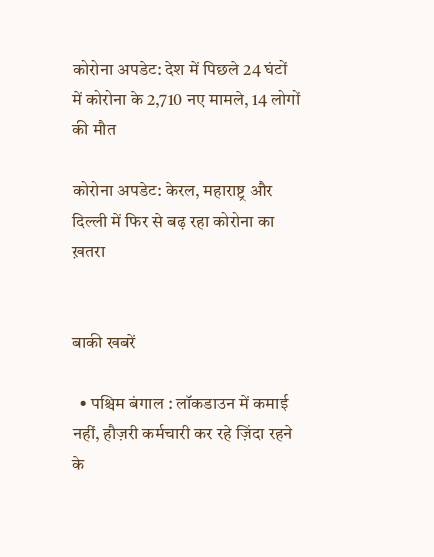कोरोना अपडेट: देश में पिछले 24 घंटों में कोरोना के 2,710 नए मामले, 14 लोगों की मौत

कोरोना अपडेट: केरल, महाराष्ट्र और दिल्ली में फिर से बढ़ रहा कोरोना का ख़तरा


बाकी खबरें

  • पश्चिम बंगाल : लॉकडाउन में कमाई नहीं, हौज़री कर्मचारी कर रहे ज़िंदा रहने के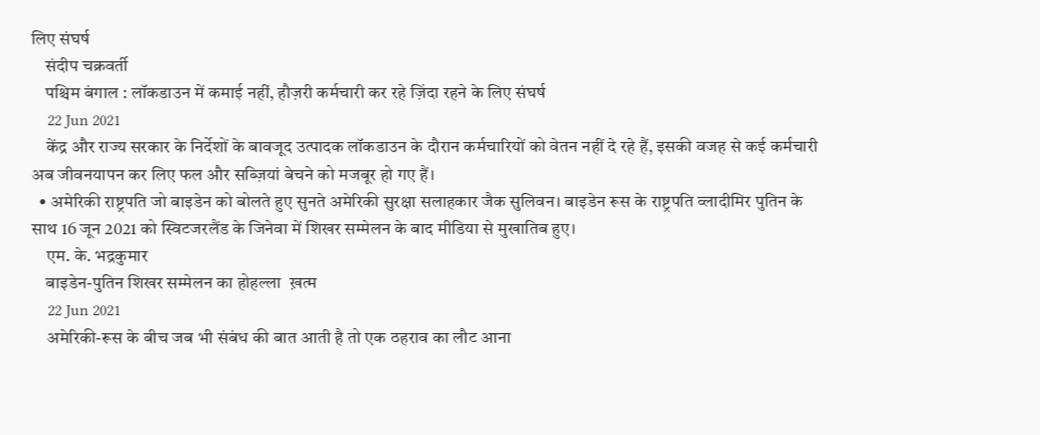लिए संघर्ष
    संदीप चक्रवर्ती
    पश्चिम बंगाल : लॉकडाउन में कमाई नहीं, हौज़री कर्मचारी कर रहे ज़िंदा रहने के लिए संघर्ष
    22 Jun 2021
    केंद्र और राज्य सरकार के निर्देशों के बावजूद उत्पादक लॉकडाउन के दौरान कर्मचारियों को वेतन नहीं दे रहे हैं, इसकी वजह से कई कर्मचारी अब जीवनयापन कर लिए फल और सब्ज़ियां बेचने को मजबूर हो गए हैं।
  • अमेरिकी राष्ट्रपति जो बाइडेन को बोलते हुए सुनते अमेरिकी सुरक्षा सलाहकार जैक सुलिवन। बाइडेन रूस के राष्ट्रपति व्लादीमिर पुतिन के साथ 16 जून 2021 को स्विटजरलैंड के जिनेवा में शिखर सम्मेलन के बाद मीडिया से मुखातिब हुए।
    एम. के. भद्रकुमार
    बाइडेन-पुतिन शिखर सम्मेलन का होहल्ला  ख़त्म
    22 Jun 2021
    अमेरिकी-रूस के बीच जब भी संबंध की बात आती है तो एक ठहराव का लौट आना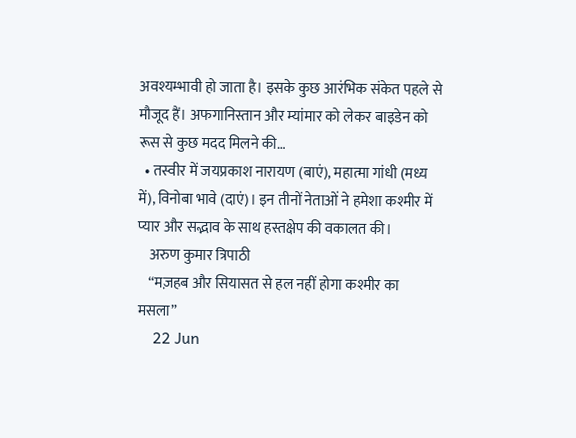अवश्यम्भावी हो जाता है। इसके कुछ आरंभिक संकेत पहले से मौजूद हैं। अफगानिस्तान और म्यांमार को लेकर बाइडेन को रूस से कुछ मदद मिलने की…
  • तस्वीर में जयप्रकाश नारायण (बाएं), महात्मा गांधी (मध्य में), विनोबा भावे (दाएं)। इन तीनों नेताओं ने हमेशा कश्मीर में प्यार और सद्भाव के साथ हस्तक्षेप की वकालत की।
    अरुण कुमार त्रिपाठी
    “मज़हब और सियासत से हल नहीं होगा कश्मीर का मसला”
    22 Jun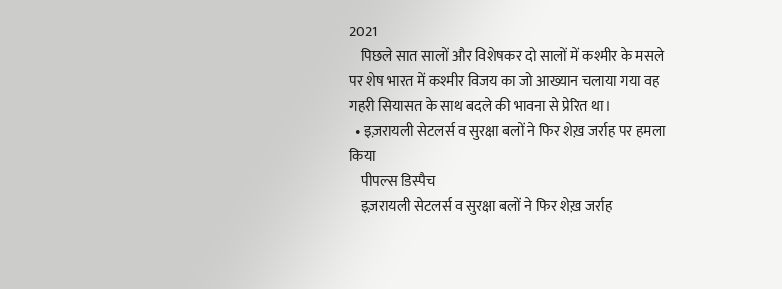2021
    पिछले सात सालों और विशेषकर दो सालों में कश्मीर के मसले पर शेष भारत में कश्मीर विजय का जो आख्यान चलाया गया वह गहरी सियासत के साथ बदले की भावना से प्रेरित था।
  • इज़रायली सेटलर्स व सुरक्षा बलों ने फिर शेख़ जर्राह पर हमला किया
    पीपल्स डिस्पैच
    इज़रायली सेटलर्स व सुरक्षा बलों ने फिर शेख़ जर्राह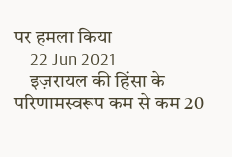पर हमला किया
    22 Jun 2021
    इज़रायल की हिंसा के परिणामस्वरूप कम से कम 20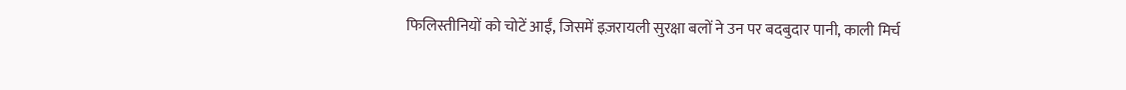फिलिस्तीनियों को चोटें आईं, जिसमें इज़रायली सुरक्षा बलों ने उन पर बदबुदार पानी, काली मिर्च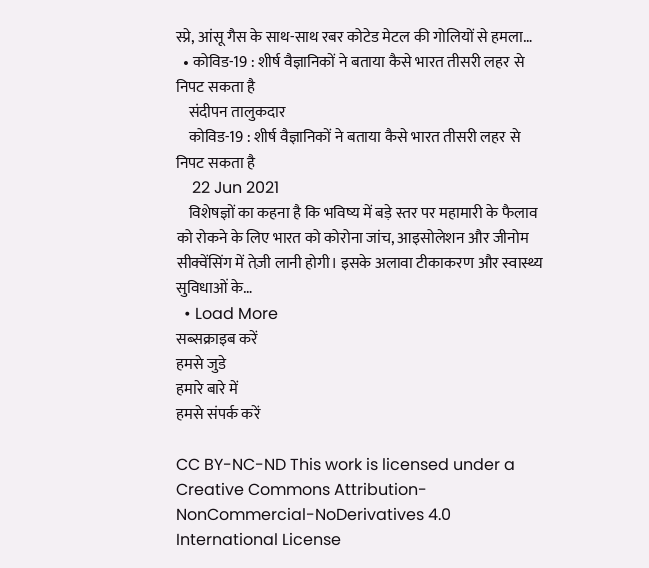स्प्रे, आंसू गैस के साथ-साथ रबर कोटेड मेटल की गोलियों से हमला…
  • कोविड-19 : शीर्ष वैज्ञानिकों ने बताया कैसे भारत तीसरी लहर से निपट सकता है
    संदीपन तालुकदार
    कोविड-19 : शीर्ष वैज्ञानिकों ने बताया कैसे भारत तीसरी लहर से निपट सकता है
    22 Jun 2021
    विशेषज्ञों का कहना है कि भविष्य में बड़े स्तर पर महामारी के फैलाव को रोकने के लिए भारत को कोरोना जांच, आइसोलेशन और जीनोम सीक्वेंसिंग में तेज़ी लानी होगी। इसके अलावा टीकाकरण और स्वास्थ्य सुविधाओं के…
  • Load More
सब्सक्राइब करें
हमसे जुडे
हमारे बारे में
हमसे संपर्क करें

CC BY-NC-ND This work is licensed under a Creative Commons Attribution-NonCommercial-NoDerivatives 4.0 International License